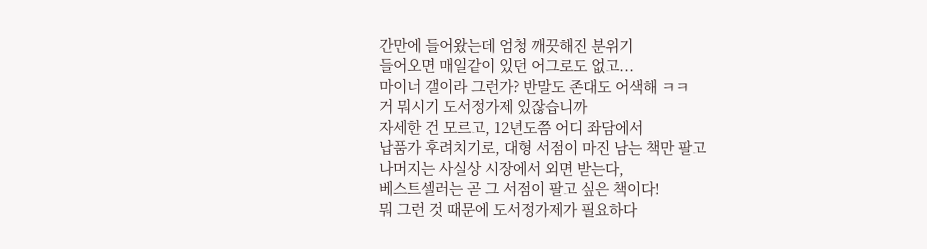간만에 들어왔는데 엄청 깨끗해진 분위기
들어오면 매일같이 있던 어그로도 없고...
마이너 갤이라 그런가? 반말도 존대도 어색해 ㅋㅋ
거 뭐시기 도서정가제 있잖습니까
자세한 건 모르고, 12년도쯤 어디 좌담에서
납품가 후려치기로, 대형 서점이 마진 남는 책만 팔고
나머지는 사실상 시장에서 외면 받는다,
베스트셀러는 곧 그 서점이 팔고 싶은 책이다!
뭐 그런 것 때문에 도서정가제가 필요하다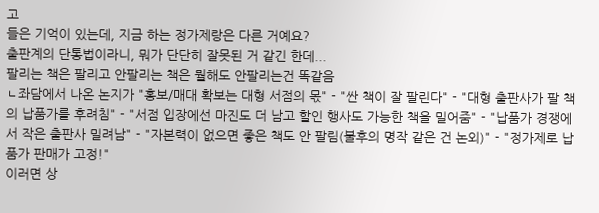고
들은 기억이 있는데, 지금 하는 정가제랑은 다른 거예요?
출판계의 단통법이라니, 뭐가 단단히 잘못된 거 같긴 한데...
팔리는 책은 팔리고 안팔리는 책은 뭘해도 안팔리는건 똑같음
ㄴ좌담에서 나온 논지가 "홍보/매대 확보는 대형 서점의 몫" - "싼 책이 잘 팔린다" - "대형 출판사가 팔 책의 납품가를 후려침" - "서점 입장에선 마진도 더 남고 할인 행사도 가능한 책을 밀어줌" - "납품가 경쟁에서 작은 출판사 밀려남" - "자본력이 없으면 좋은 책도 안 팔림(불후의 명작 같은 건 논외)" - "정가제로 납품가 판매가 고정!"
이러면 상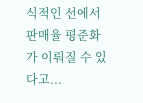식적인 선에서 판매율 평준화가 이뤄질 수 있다고...